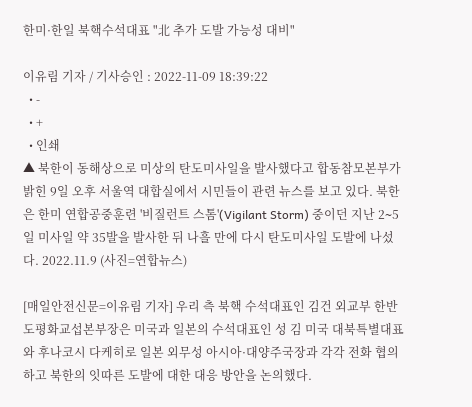한미·한일 북핵수석대표 "北 추가 도발 가능성 대비"

이유림 기자 / 기사승인 : 2022-11-09 18:39:22
  • -
  • +
  • 인쇄
▲ 북한이 동해상으로 미상의 탄도미사일을 발사했다고 합동참모본부가 밝힌 9일 오후 서울역 대합실에서 시민들이 관련 뉴스를 보고 있다. 북한은 한미 연합공중훈련 '비질런트 스톰'(Vigilant Storm) 중이던 지난 2∼5일 미사일 약 35발을 발사한 뒤 나흘 만에 다시 탄도미사일 도발에 나섰다. 2022.11.9 (사진=연합뉴스)

[매일안전신문=이유림 기자] 우리 측 북핵 수석대표인 김건 외교부 한반도평화교섭본부장은 미국과 일본의 수석대표인 성 김 미국 대북특별대표와 후나코시 다케히로 일본 외무성 아시아·대양주국장과 각각 전화 협의하고 북한의 잇따른 도발에 대한 대응 방안을 논의했다.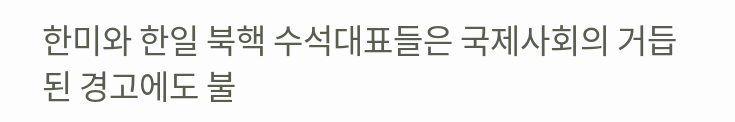한미와 한일 북핵 수석대표들은 국제사회의 거듭된 경고에도 불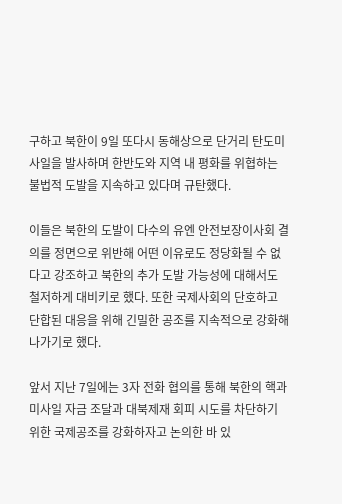구하고 북한이 9일 또다시 동해상으로 단거리 탄도미사일을 발사하며 한반도와 지역 내 평화를 위협하는 불법적 도발을 지속하고 있다며 규탄했다.

이들은 북한의 도발이 다수의 유엔 안전보장이사회 결의를 정면으로 위반해 어떤 이유로도 정당화될 수 없다고 강조하고 북한의 추가 도발 가능성에 대해서도 철저하게 대비키로 했다. 또한 국제사회의 단호하고 단합된 대응을 위해 긴밀한 공조를 지속적으로 강화해 나가기로 했다.

앞서 지난 7일에는 3자 전화 협의를 통해 북한의 핵과 미사일 자금 조달과 대북제재 회피 시도를 차단하기 위한 국제공조를 강화하자고 논의한 바 있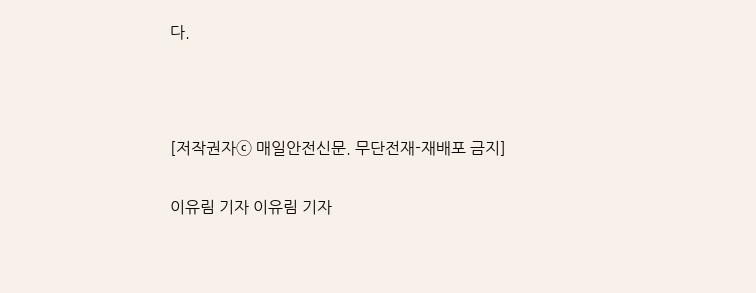다.



[저작권자ⓒ 매일안전신문. 무단전재-재배포 금지]

이유림 기자 이유림 기자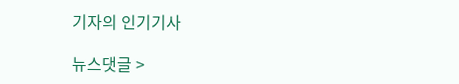기자의 인기기사

뉴스댓글 >